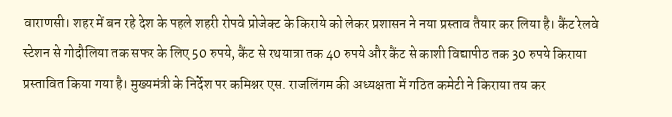वाराणसी। शहर में बन रहे देश के पहले शहरी रोपवे प्रोजेक्ट के किराये को लेकर प्रशासन ने नया प्रस्ताव तैयार कर लिया है। कैंट रेलवे स्टेशन से गोदौलिया तक सफर के लिए 50 रुपये, कैंट से रथयात्रा तक 40 रुपये और कैंट से काशी विद्यापीठ तक 30 रुपये किराया प्रस्तावित किया गया है। मुख्यमंत्री के निर्देश पर कमिश्नर एस. राजलिंगम की अध्यक्षता में गठित कमेटी ने किराया तय कर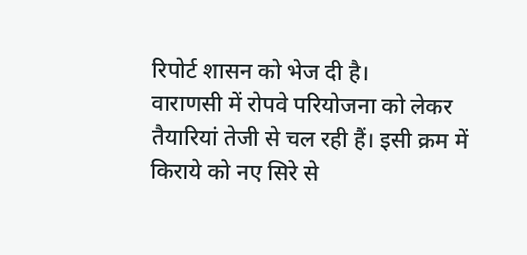रिपोर्ट शासन को भेज दी है।
वाराणसी में रोपवे परियोजना को लेकर तैयारियां तेजी से चल रही हैं। इसी क्रम में किराये को नए सिरे से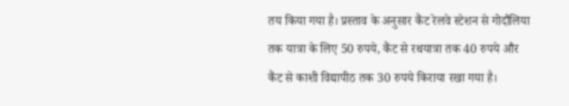तय किया गया है। प्रस्ताव के अनुसार कैंट रेलवे स्टेशन से गोदौलिया तक यात्रा के लिए 50 रुपये, कैंट से रथयात्रा तक 40 रुपये और कैंट से काशी विद्यापीठ तक 30 रुपये किराया रखा गया है।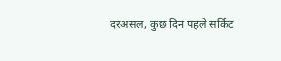दरअसल, कुछ दिन पहले सर्किट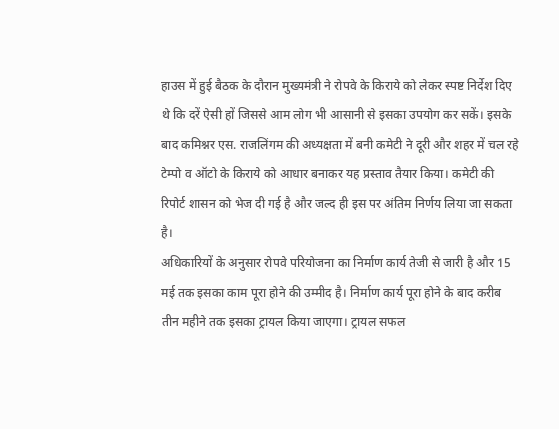हाउस में हुई बैठक के दौरान मुख्यमंत्री ने रोपवे के किराये को लेकर स्पष्ट निर्देश दिए थे कि दरें ऐसी हों जिससे आम लोग भी आसानी से इसका उपयोग कर सकें। इसके बाद कमिश्नर एस. राजलिंगम की अध्यक्षता में बनी कमेटी ने दूरी और शहर में चल रहे टेम्पो व ऑटो के किराये को आधार बनाकर यह प्रस्ताव तैयार किया। कमेटी की रिपोर्ट शासन को भेज दी गई है और जल्द ही इस पर अंतिम निर्णय लिया जा सकता है।
अधिकारियों के अनुसार रोपवे परियोजना का निर्माण कार्य तेजी से जारी है और 15 मई तक इसका काम पूरा होने की उम्मीद है। निर्माण कार्य पूरा होने के बाद करीब तीन महीने तक इसका ट्रायल किया जाएगा। ट्रायल सफल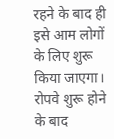रहने के बाद ही इसे आम लोगों के लिए शुरू किया जाएगा।
रोपवे शुरू होने के बाद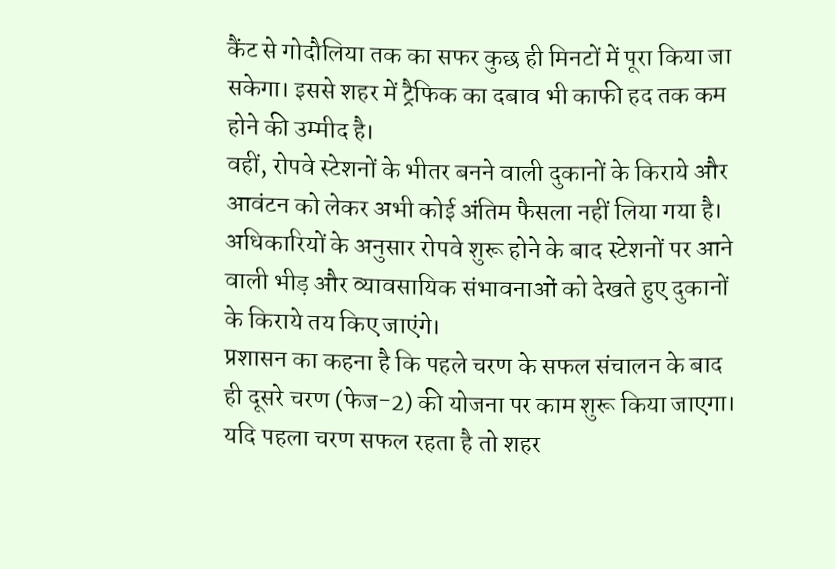कैंट से गोदौलिया तक का सफर कुछ ही मिनटों में पूरा किया जा सकेगा। इससे शहर में ट्रैफिक का दबाव भी काफी हद तक कम होने की उम्मीद है।
वहीं, रोपवे स्टेशनों के भीतर बनने वाली दुकानों के किराये और आवंटन को लेकर अभी कोई अंतिम फैसला नहीं लिया गया है। अधिकारियों के अनुसार रोपवे शुरू होने के बाद स्टेशनों पर आने वाली भीड़ और व्यावसायिक संभावनाओं को देखते हुए दुकानों के किराये तय किए जाएंगे।
प्रशासन का कहना है कि पहले चरण के सफल संचालन के बाद ही दूसरे चरण (फेज-2) की योजना पर काम शुरू किया जाएगा। यदि पहला चरण सफल रहता है तो शहर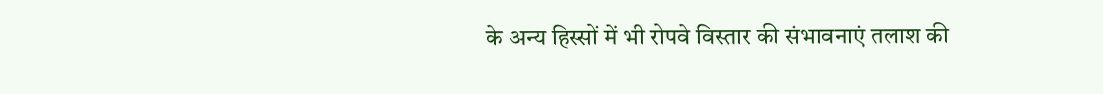के अन्य हिस्सों में भी रोपवे विस्तार की संभावनाएं तलाश की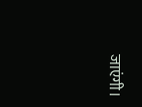जाएंगी।